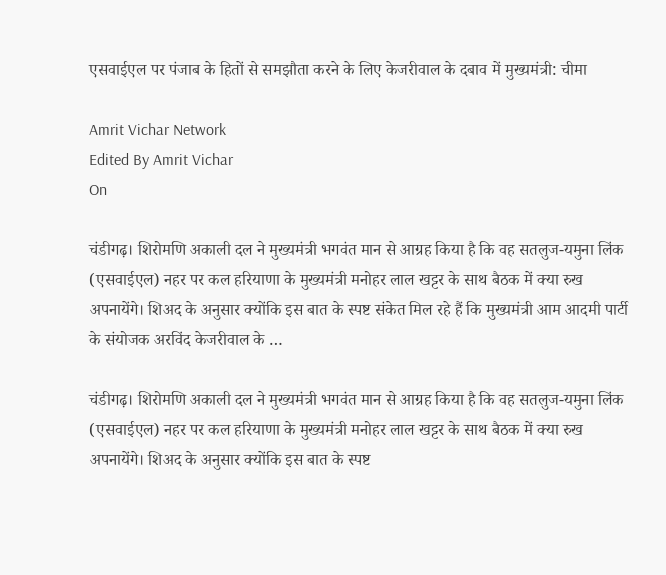एसवाईएल पर पंजाब के हितों से समझौता करने के लिए केजरीवाल के दबाव में मुख्यमंत्री: चीमा

Amrit Vichar Network
Edited By Amrit Vichar
On

चंडीगढ़। शिरोमणि अकाली दल ने मुख्यमंत्री भगवंत मान से आग्रह किया है कि वह सतलुज-यमुना लिंक (एसवाईएल) नहर पर कल हरियाणा के मुख्यमंत्री मनोहर लाल खट्टर के साथ बैठक में क्या रुख अपनायेंगे। शिअद के अनुसार क्योंकि इस बात के स्पष्ट संकेत मिल रहे हैं कि मुख्यमंत्री आम आदमी पार्टी के संयोजक अरविंद केजरीवाल के …

चंडीगढ़। शिरोमणि अकाली दल ने मुख्यमंत्री भगवंत मान से आग्रह किया है कि वह सतलुज-यमुना लिंक (एसवाईएल) नहर पर कल हरियाणा के मुख्यमंत्री मनोहर लाल खट्टर के साथ बैठक में क्या रुख अपनायेंगे। शिअद के अनुसार क्योंकि इस बात के स्पष्ट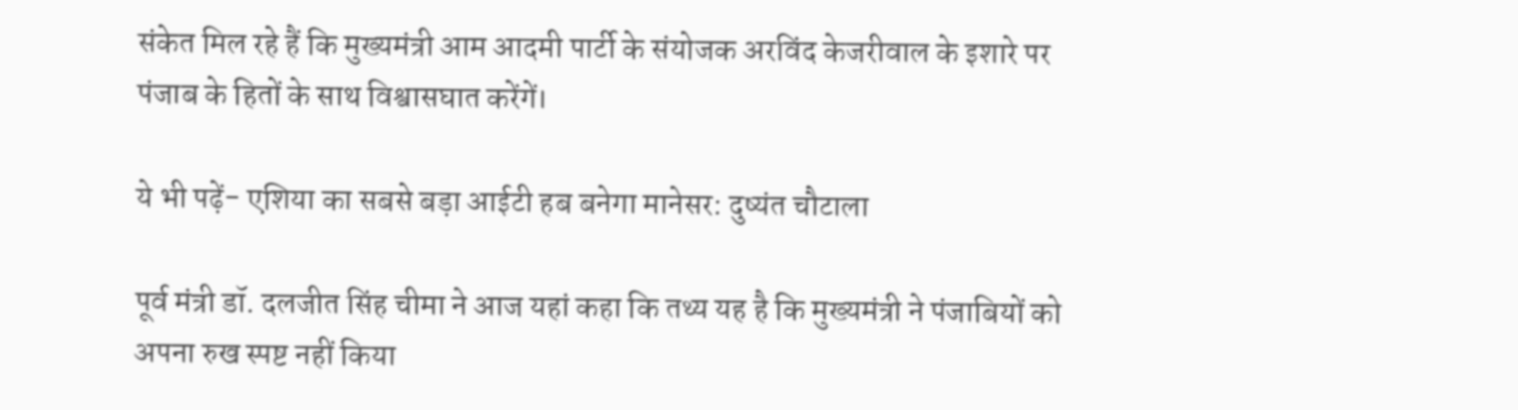संकेत मिल रहे हैं कि मुख्यमंत्री आम आदमी पार्टी के संयोजक अरविंद केजरीवाल के इशारे पर पंजाब के हितों के साथ विश्वासघात करेंगें।

ये भी पढ़ें- एशिया का सबसे बड़ा आईटी हब बनेगा मानेसर: दुष्यंत चौटाला

पूर्व मंत्री डॉ. दलजीत सिंह चीमा ने आज यहां कहा कि तथ्य यह है कि मुख्यमंत्री ने पंजाबियों को अपना रुख स्पष्ट नहीं किया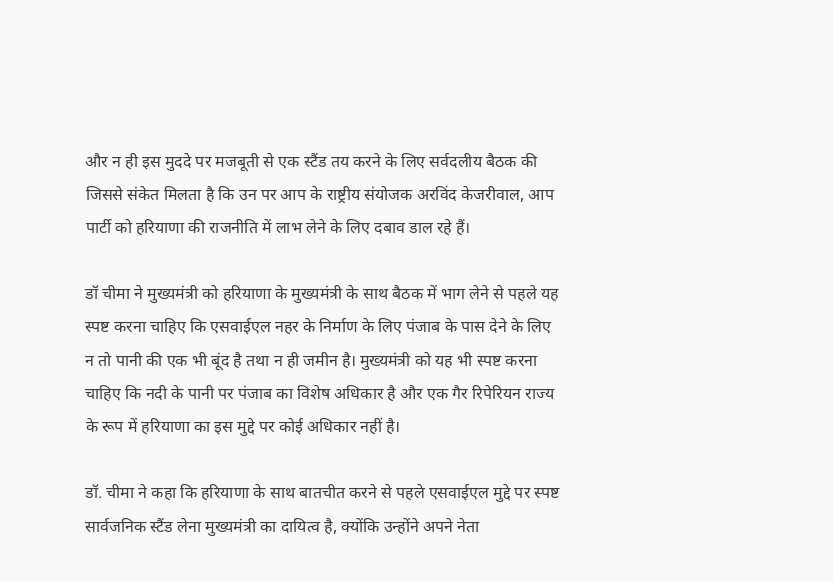और न ही इस मुददे पर मजबूती से एक स्टैंड तय करने के लिए सर्वदलीय बैठक की जिससे संकेत मिलता है कि उन पर आप के राष्ट्रीय संयोजक अरविंद केजरीवाल, आप पार्टी को हरियाणा की राजनीति में लाभ लेने के लिए दबाव डाल रहे हैं।

डॉ चीमा ने मुख्यमंत्री को हरियाणा के मुख्यमंत्री के साथ बैठक में भाग लेने से पहले यह स्पष्ट करना चाहिए कि एसवाईएल नहर के निर्माण के लिए पंजाब के पास देने के लिए न तो पानी की एक भी बूंद है तथा न ही जमीन है। मुख्यमंत्री को यह भी स्पष्ट करना चाहिए कि नदी के पानी पर पंजाब का विशेष अधिकार है और एक गैर रिपेरियन राज्य के रूप में हरियाणा का इस मुद्दे पर कोई अधिकार नहीं है।

डॉ. चीमा ने कहा कि हरियाणा के साथ बातचीत करने से पहले एसवाईएल मुद्दे पर स्पष्ट सार्वजनिक स्टैंड लेना मुख्यमंत्री का दायित्व है, क्योंकि उन्होंने अपने नेता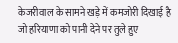केजरीवाल के सामने खड़े में कमजोरी दिखाई है जो हरियाणा को पानी देने पर तुले हुए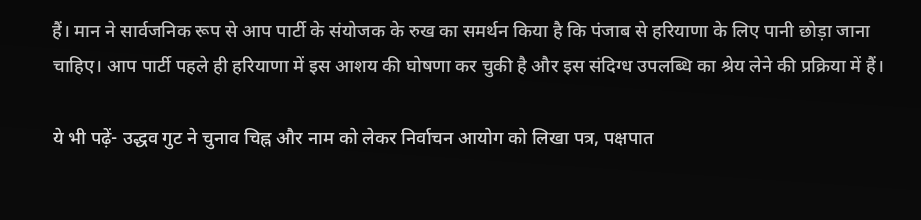हैं। मान ने सार्वजनिक रूप से आप पार्टी के संयोजक के रुख का समर्थन किया है कि पंजाब से हरियाणा के लिए पानी छोड़ा जाना चाहिए। आप पार्टी पहले ही हरियाणा में इस आशय की घोषणा कर चुकी है और इस संदिग्ध उपलब्धि का श्रेय लेने की प्रक्रिया में हैं।

ये भी पढ़ें- उद्धव गुट ने चुनाव चिह्न और नाम को लेकर निर्वाचन आयोग को लिखा पत्र, पक्षपात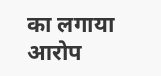का लगाया आरोप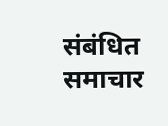संबंधित समाचार